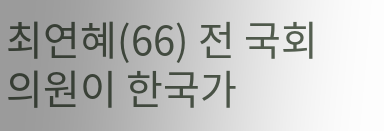최연혜(66) 전 국회의원이 한국가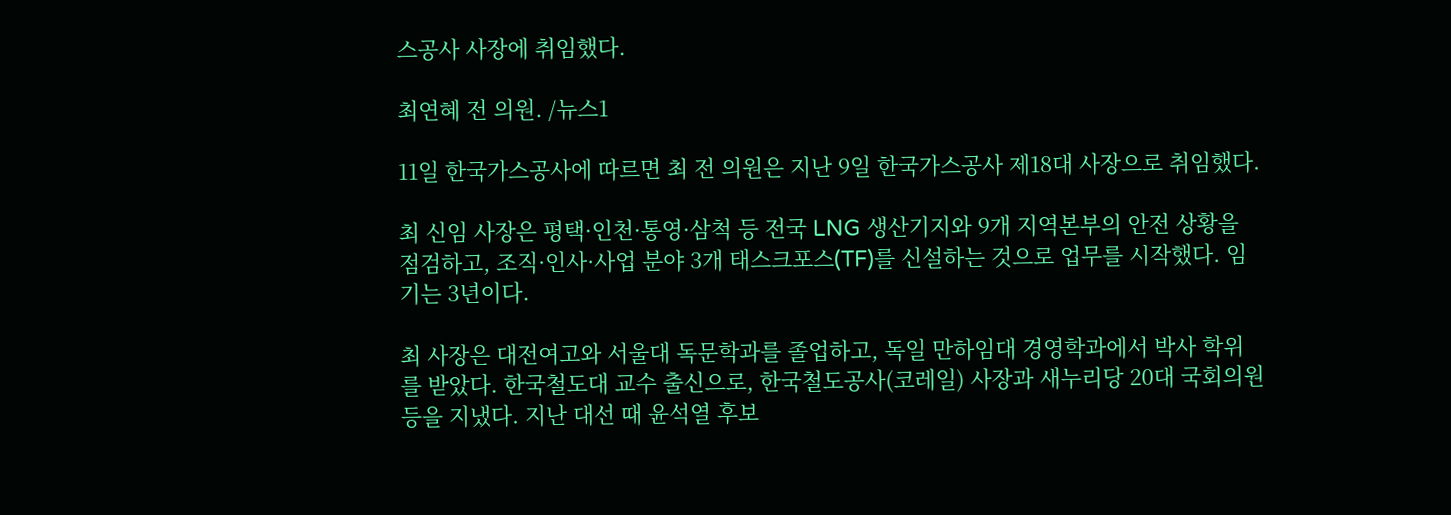스공사 사장에 취임했다.

최연혜 전 의원. /뉴스1

11일 한국가스공사에 따르면 최 전 의원은 지난 9일 한국가스공사 제18대 사장으로 취임했다.

최 신임 사장은 평택·인천·통영·삼척 등 전국 LNG 생산기지와 9개 지역본부의 안전 상황을 점검하고, 조직·인사·사업 분야 3개 태스크포스(TF)를 신설하는 것으로 업무를 시작했다. 임기는 3년이다.

최 사장은 대전여고와 서울대 독문학과를 졸업하고, 독일 만하임대 경영학과에서 박사 학위를 받았다. 한국철도대 교수 출신으로, 한국철도공사(코레일) 사장과 새누리당 20대 국회의원 등을 지냈다. 지난 대선 때 윤석열 후보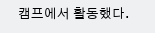캠프에서 활동했다.